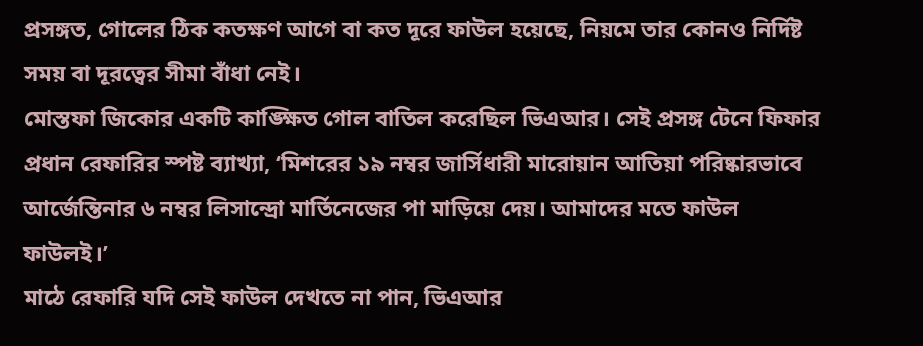প্রসঙ্গত, গোলের ঠিক কতক্ষণ আগে বা কত দূরে ফাউল হয়েছে, নিয়মে তার কোনও নির্দিষ্ট সময় বা দূরত্বের সীমা বাঁধা নেই।
মোস্তফা জিকোর একটি কাঙ্ক্ষিত গোল বাতিল করেছিল ভিএআর। সেই প্রসঙ্গ টেনে ফিফার প্রধান রেফারির স্পষ্ট ব্যাখ্যা, ‘মিশরের ১৯ নম্বর জার্সিধারী মারোয়ান আতিয়া পরিষ্কারভাবে আর্জেন্তিনার ৬ নম্বর লিসান্দ্রো মার্তিনেজের পা মাড়িয়ে দেয়। আমাদের মতে ফাউল ফাউলই।’
মাঠে রেফারি যদি সেই ফাউল দেখতে না পান, ভিএআর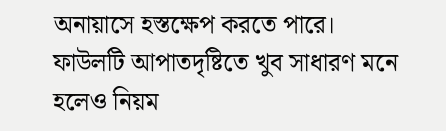অনায়াসে হস্তক্ষেপ করতে পারে। ফাউলটি আপাতদৃষ্টিতে খুব সাধারণ মনে হলেও নিয়ম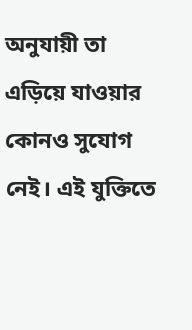অনুযায়ী তা এড়িয়ে যাওয়ার কোনও সুযোগ নেই। এই যুক্তিতে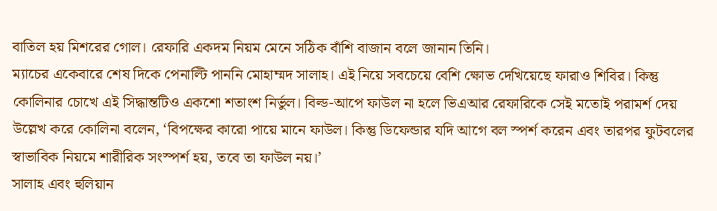বাতিল হয় মিশরের গোল। রেফারি একদম নিয়ম মেনে সঠিক বাঁশি বাজান বলে জানান তিনি।
ম্যাচের একেবারে শেষ দিকে পেনাল্টি পাননি মোহাম্মদ সালাহ। এই নিয়ে সবচেয়ে বেশি ক্ষোভ দেখিয়েছে ফারাও শিবির। কিন্তু কোলিনার চোখে এই সিদ্ধান্তটিও একশো শতাংশ নির্ভুল। বিল্ড-আপে ফাউল না হলে ভিএআর রেফারিকে সেই মতোই পরামর্শ দেয় উল্লেখ করে কোলিনা বলেন, ‘বিপক্ষের কারো পায়ে মানে ফাউল। কিন্তু ডিফেন্ডার যদি আগে বল স্পর্শ করেন এবং তারপর ফুটবলের স্বাভাবিক নিয়মে শারীরিক সংস্পর্শ হয়, তবে তা ফাউল নয়।’
সালাহ এবং হুলিয়ান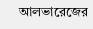আলভারেজের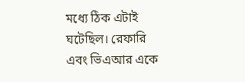মধ্যে ঠিক এটাই ঘটেছিল। রেফারি এবং ভিএআর একে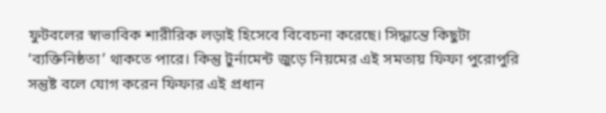ফুটবলের স্বাভাবিক শারীরিক লড়াই হিসেবে বিবেচনা করেছে। সিদ্ধান্তে কিছুটা ‘ব্যক্তিনিষ্ঠতা’ থাকতে পারে। কিন্তু টুর্নামেন্ট জুড়ে নিয়মের এই সমতায় ফিফা পুরোপুরি সন্তুষ্ট বলে যোগ করেন ফিফার এই প্রধান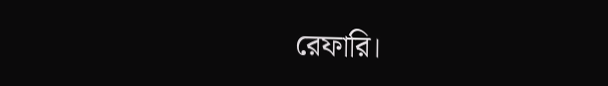রেফারি।